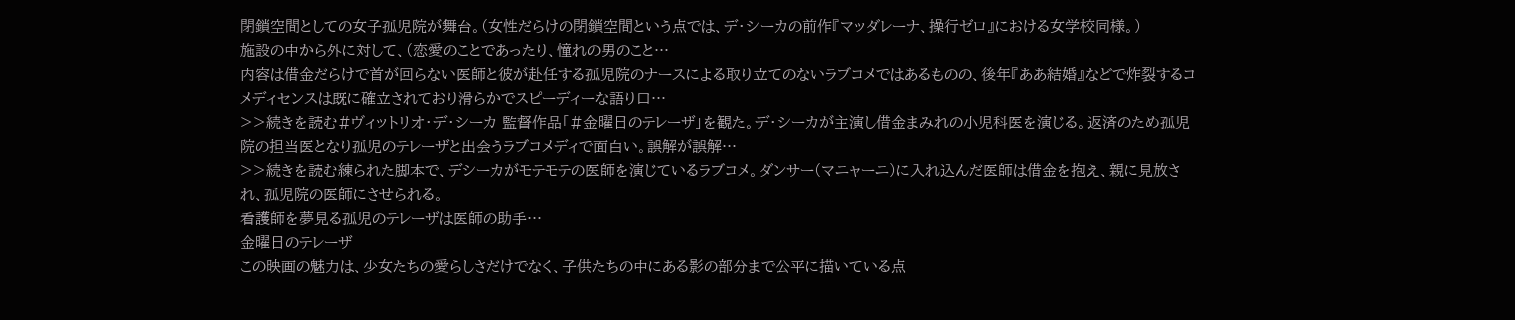閉鎖空間としての女子孤児院が舞台。(女性だらけの閉鎖空間という点では、デ・シーカの前作『マッダレーナ、操行ゼロ』における女学校同様。)
施設の中から外に対して、(恋愛のことであったり、憧れの男のこと…
内容は借金だらけで首が回らない医師と彼が赴任する孤児院のナースによる取り立てのないラブコメではあるものの、後年『ああ結婚』などで炸裂するコメディセンスは既に確立されており滑らかでスピーディーな語り口…
>>続きを読む#ヴィットリオ・デ・シーカ 監督作品「#金曜日のテレーザ」を観た。デ・シーカが主演し借金まみれの小児科医を演じる。返済のため孤児院の担当医となり孤児のテレーザと出会うラブコメディで面白い。誤解が誤解…
>>続きを読む練られた脚本で、デシーカがモテモテの医師を演じているラブコメ。ダンサー(マニャーニ)に入れ込んだ医師は借金を抱え、親に見放され、孤児院の医師にさせられる。
看護師を夢見る孤児のテレーザは医師の助手…
金曜日のテレーザ
この映画の魅力は、少女たちの愛らしさだけでなく、子供たちの中にある影の部分まで公平に描いている点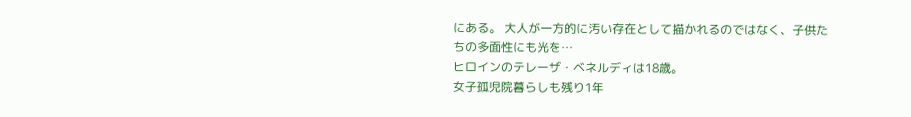にある。 大人が一方的に汚い存在として描かれるのではなく、子供たちの多面性にも光を…
ヒロインのテレーザ・ベネルディは18歳。
女子孤児院暮らしも残り1年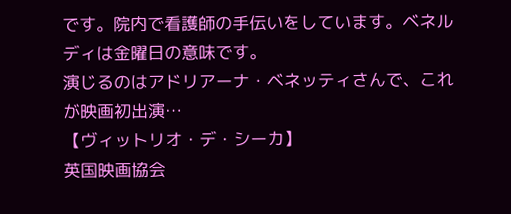です。院内で看護師の手伝いをしています。ベネルディは金曜日の意味です。
演じるのはアドリアーナ・ベネッティさんで、これが映画初出演…
【ヴィットリオ・デ・シーカ】
英国映画協会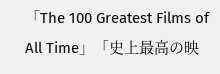「The 100 Greatest Films of All Time」「史上最高の映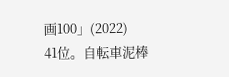画100」(2022)
41位。自転車泥棒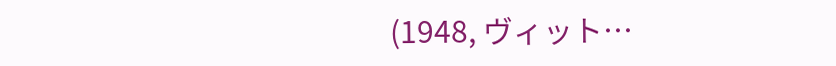(1948, ヴィット…